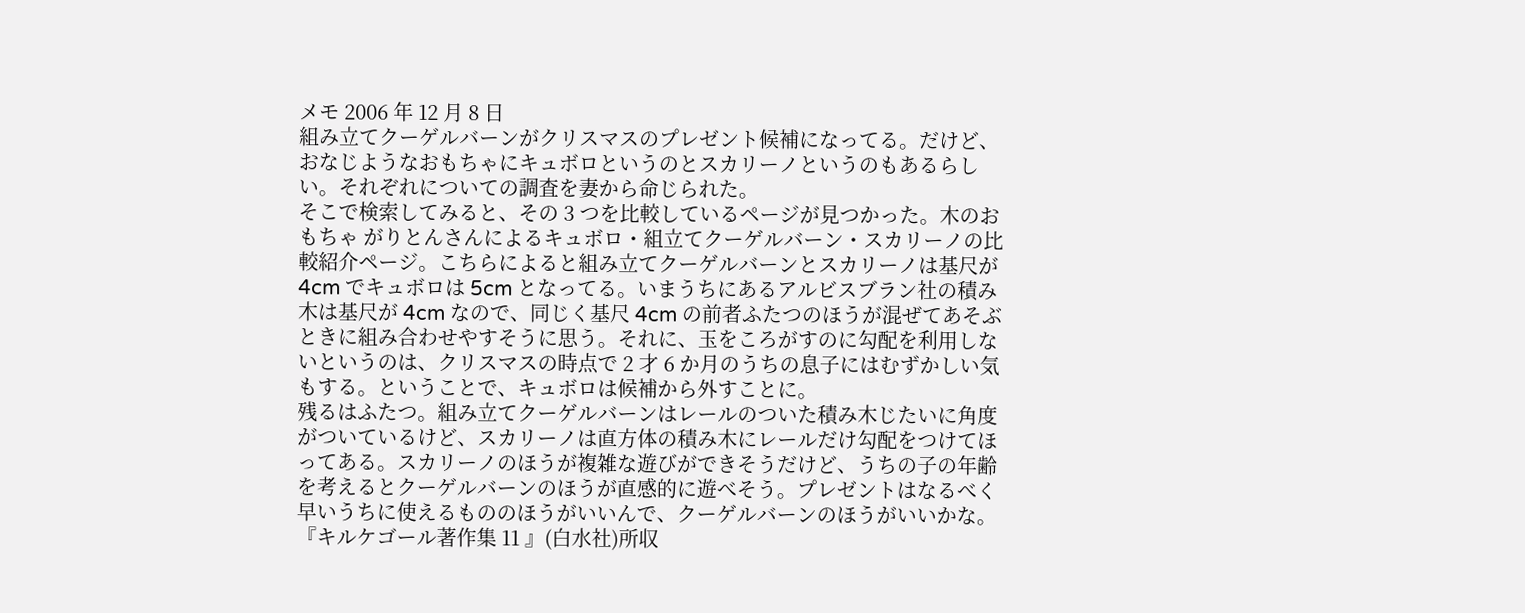メモ 2006 年 12 月 8 日
組み立てクーゲルバーンがクリスマスのプレゼント候補になってる。だけど、おなじようなおもちゃにキュボロというのとスカリーノというのもあるらしい。それぞれについての調査を妻から命じられた。
そこで検索してみると、その 3 つを比較しているページが見つかった。木のおもちゃ がりとんさんによるキュボロ・組立てクーゲルバーン・スカリーノの比較紹介ページ。こちらによると組み立てクーゲルバーンとスカリーノは基尺が 4cm でキュボロは 5cm となってる。いまうちにあるアルビスブラン社の積み木は基尺が 4cm なので、同じく基尺 4cm の前者ふたつのほうが混ぜてあそぶときに組み合わせやすそうに思う。それに、玉をころがすのに勾配を利用しないというのは、クリスマスの時点で 2 才 6 か月のうちの息子にはむずかしい気もする。ということで、キュボロは候補から外すことに。
残るはふたつ。組み立てクーゲルバーンはレールのついた積み木じたいに角度がついているけど、スカリーノは直方体の積み木にレールだけ勾配をつけてほってある。スカリーノのほうが複雑な遊びができそうだけど、うちの子の年齢を考えるとクーゲルバーンのほうが直感的に遊べそう。プレゼントはなるべく早いうちに使えるもののほうがいいんで、クーゲルバーンのほうがいいかな。
『キルケゴール著作集 11 』(白水社)所収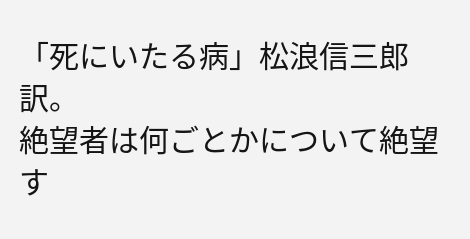「死にいたる病」松浪信三郎訳。
絶望者は何ごとかについて絶望す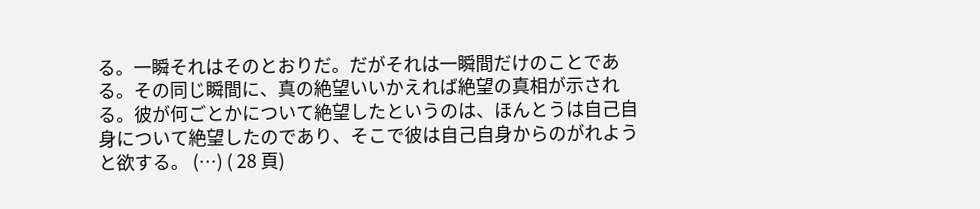る。一瞬それはそのとおりだ。だがそれは一瞬間だけのことである。その同じ瞬間に、真の絶望いいかえれば絶望の真相が示される。彼が何ごとかについて絶望したというのは、ほんとうは自己自身について絶望したのであり、そこで彼は自己自身からのがれようと欲する。 (…) ( 28 頁)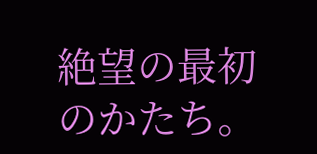絶望の最初のかたち。